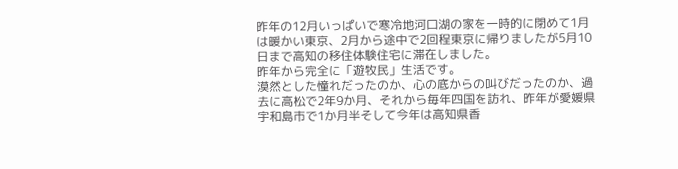昨年の12月いっぱいで寒冷地河口湖の家を一時的に閉めて1月は暖かい東京、2月から途中で2回程東京に帰りましたが5月10日まで高知の移住体験住宅に滞在しました。
昨年から完全に「遊牧民」生活です。
漠然とした憧れだったのか、心の底からの叫びだったのか、過去に高松で2年9か月、それから毎年四国を訪れ、昨年が愛媛県宇和島市で1か月半そして今年は高知県香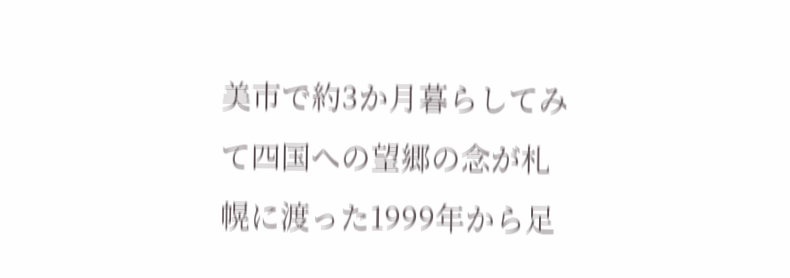美市で約3か月暮らしてみて四国への望郷の念が札幌に渡った1999年から足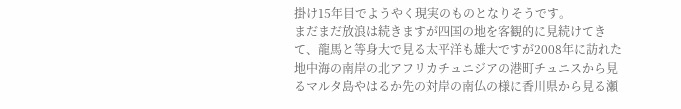掛け15年目でようやく現実のものとなりそうです。
まだまだ放浪は続きますが四国の地を客観的に見続けてきて、龍馬と等身大で見る太平洋も雄大ですが2008年に訪れた地中海の南岸の北アフリカチュニジアの港町チュニスから見るマルタ島やはるか先の対岸の南仏の様に香川県から見る瀬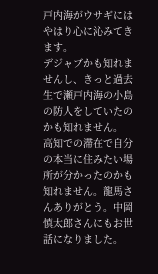戸内海がウサギにはやはり心に沁みてきます。
デジャブかも知れませんし、きっと過去生で瀬戸内海の小島の防人をしていたのかも知れません。
高知での滞在で自分の本当に住みたい場所が分かったのかも知れません。龍馬さんありがとう。中岡慎太郎さんにもお世話になりました。